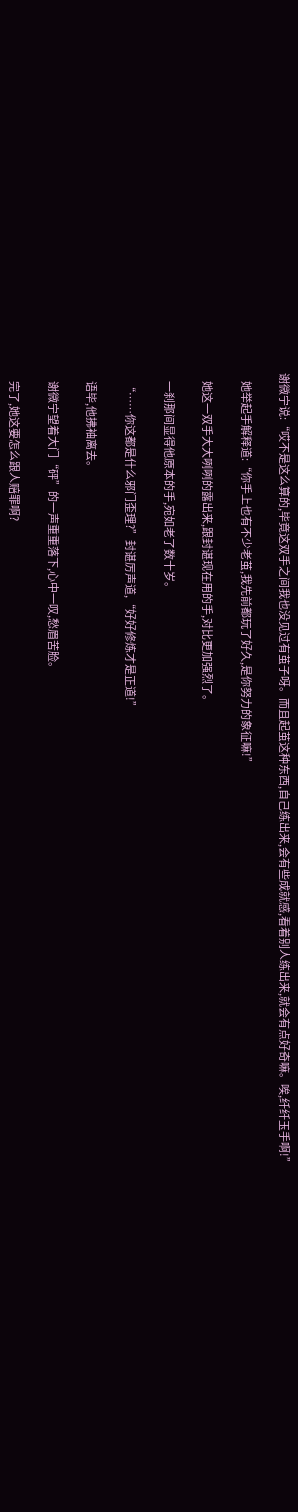谢微宁说:“哎不是这么算的,毕竟这双手之间我也没见过有茧子呀。而且起茧这种东西,自己练出来,会有些成就感,看着别人练出来,就会有点好奇嘛。唉,纤纤玉手啊!”

    她举起手解释道:“你手上也有不少老茧,我先前都玩了好久,是你努力的象征嘛!”

    她这一双手大大咧咧的露出来,跟封谌现在用的手,对比更加强烈了。

    一刹那间显得他原本的手,宛如老了数十岁。

    “……你这都是什么邪门歪理?”封谌厉声道,“好好修炼才是正道!”

    语毕,他拂袖离去。

    谢微宁望着大门“砰”的一声重重落下,心中一叹,愁眉苦脸。

    完了,她这要怎么跟人赔罪啊?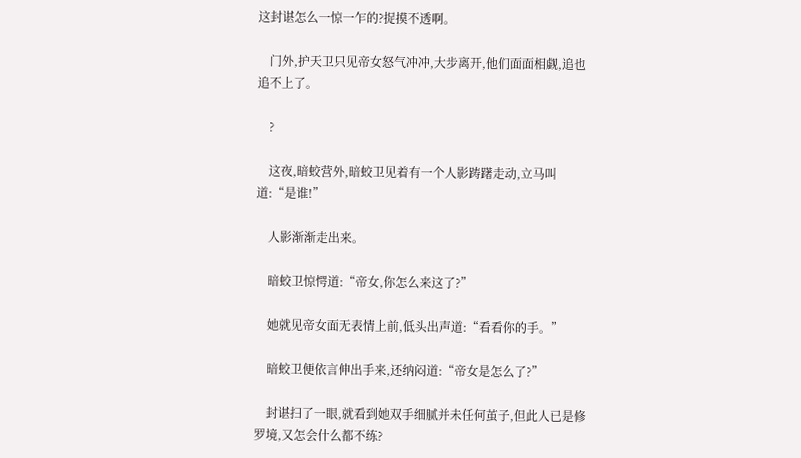这封谌怎么一惊一乍的?捉摸不透啊。

    门外,护天卫只见帝女怒气冲冲,大步离开,他们面面相觑,追也追不上了。

    ?

    这夜,暗蛟营外,暗蛟卫见着有一个人影踌躇走动,立马叫道:“是谁!”

    人影渐渐走出来。

    暗蛟卫惊愕道:“帝女,你怎么来这了?”

    她就见帝女面无表情上前,低头出声道:“看看你的手。”

    暗蛟卫便依言伸出手来,还纳闷道:“帝女是怎么了?”

    封谌扫了一眼,就看到她双手细腻并未任何茧子,但此人已是修罗境,又怎会什么都不练?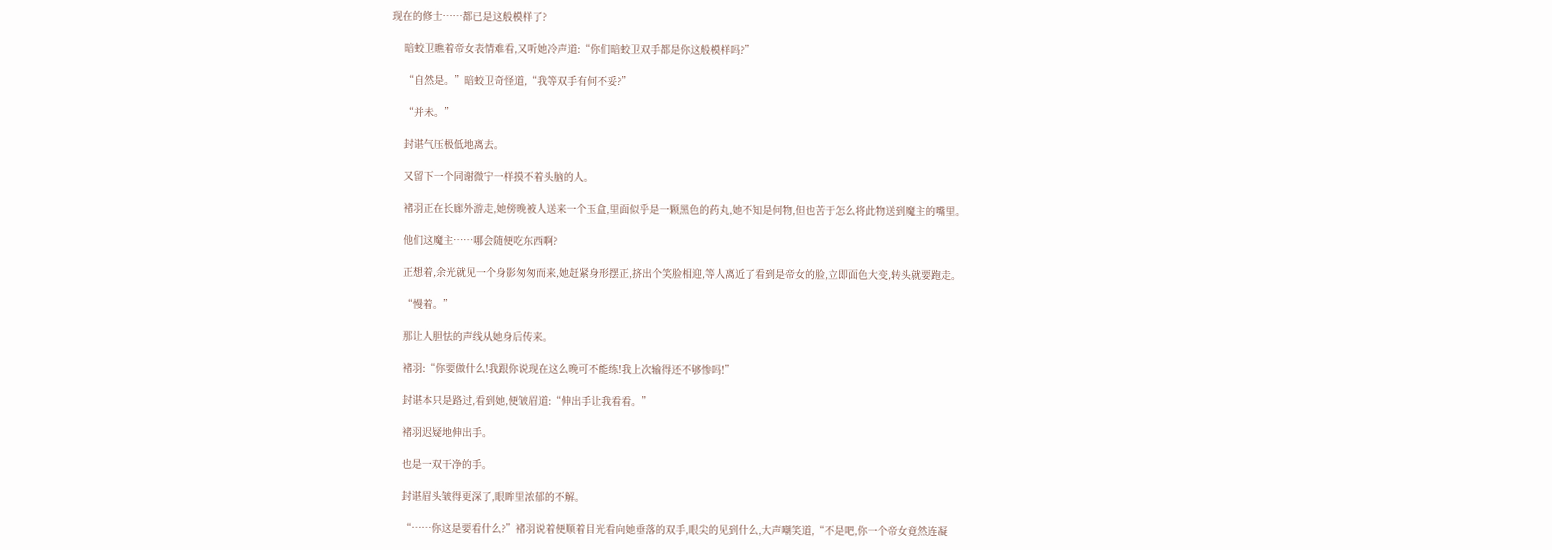现在的修士……都已是这般模样了?

    暗蛟卫瞧着帝女表情难看,又听她冷声道:“你们暗蛟卫双手都是你这般模样吗?”

    “自然是。”暗蛟卫奇怪道,“我等双手有何不妥?”

    “并未。”

    封谌气压极低地离去。

    又留下一个同谢微宁一样摸不着头脑的人。

    褚羽正在长廊外游走,她傍晚被人送来一个玉盒,里面似乎是一颗黑色的药丸,她不知是何物,但也苦于怎么将此物送到魔主的嘴里。

    他们这魔主……哪会随便吃东西啊?

    正想着,余光就见一个身影匆匆而来,她赶紧身形摆正,挤出个笑脸相迎,等人离近了看到是帝女的脸,立即面色大变,转头就要跑走。

    “慢着。”

    那让人胆怯的声线从她身后传来。

    褚羽:“你要做什么!我跟你说现在这么晚可不能练!我上次输得还不够惨吗!”

    封谌本只是路过,看到她,便皱眉道:“伸出手让我看看。”

    褚羽迟疑地伸出手。

    也是一双干净的手。

    封谌眉头皱得更深了,眼眸里浓郁的不解。

    “……你这是要看什么?”褚羽说着便顺着目光看向她垂落的双手,眼尖的见到什么,大声嘲笑道,“不是吧,你一个帝女竟然连凝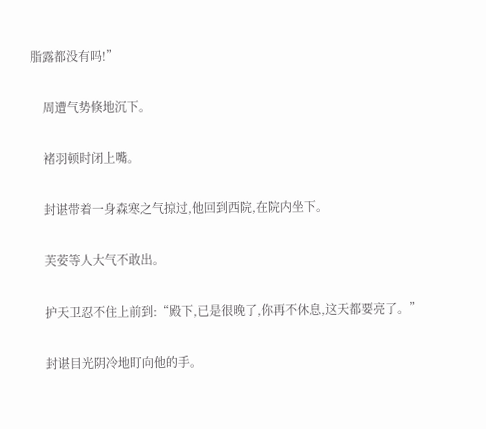脂露都没有吗!”

    周遭气势倏地沉下。

    褚羽顿时闭上嘴。

    封谌带着一身森寒之气掠过,他回到西院,在院内坐下。

    芙荌等人大气不敢出。

    护天卫忍不住上前到:“殿下,已是很晚了,你再不休息,这天都要亮了。”

    封谌目光阴冷地盯向他的手。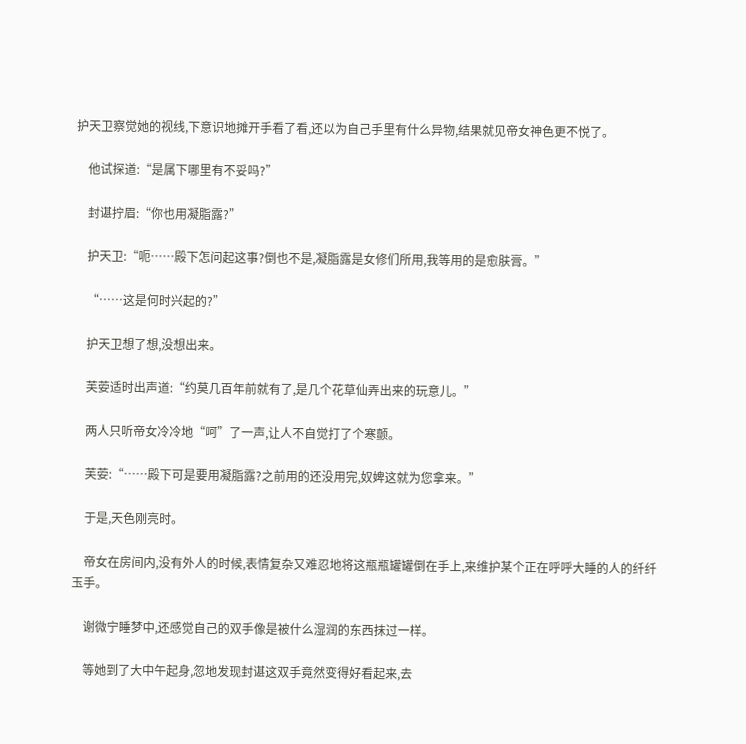护天卫察觉她的视线,下意识地摊开手看了看,还以为自己手里有什么异物,结果就见帝女神色更不悦了。

    他试探道:“是属下哪里有不妥吗?”

    封谌拧眉:“你也用凝脂露?”

    护天卫:“呃……殿下怎问起这事?倒也不是,凝脂露是女修们所用,我等用的是愈肤膏。”

    “……这是何时兴起的?”

    护天卫想了想,没想出来。

    芙荌适时出声道:“约莫几百年前就有了,是几个花草仙弄出来的玩意儿。”

    两人只听帝女冷冷地“呵”了一声,让人不自觉打了个寒颤。

    芙荌:“……殿下可是要用凝脂露?之前用的还没用完,奴婢这就为您拿来。”

    于是,天色刚亮时。

    帝女在房间内,没有外人的时候,表情复杂又难忍地将这瓶瓶罐罐倒在手上,来维护某个正在呼呼大睡的人的纤纤玉手。

    谢微宁睡梦中,还感觉自己的双手像是被什么湿润的东西抹过一样。

    等她到了大中午起身,忽地发现封谌这双手竟然变得好看起来,去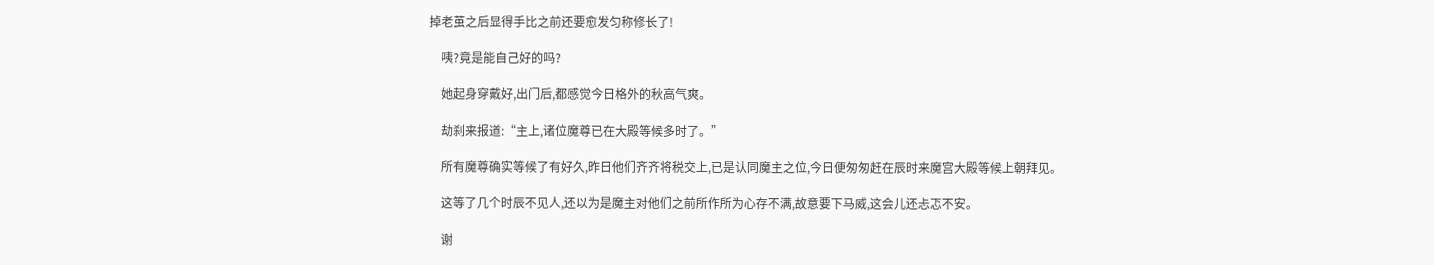掉老茧之后显得手比之前还要愈发匀称修长了!

    咦?竟是能自己好的吗?

    她起身穿戴好,出门后,都感觉今日格外的秋高气爽。

    劫刹来报道:“主上,诸位魔尊已在大殿等候多时了。”

    所有魔尊确实等候了有好久,昨日他们齐齐将税交上,已是认同魔主之位,今日便匆匆赶在辰时来魔宫大殿等候上朝拜见。

    这等了几个时辰不见人,还以为是魔主对他们之前所作所为心存不满,故意要下马威,这会儿还忐忑不安。

    谢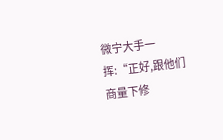微宁大手一挥:“正好,跟他们商量下修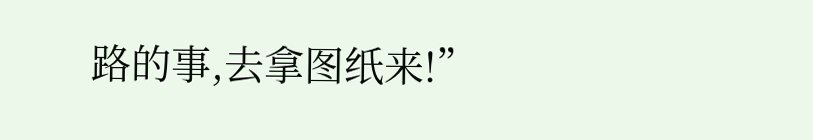路的事,去拿图纸来!”